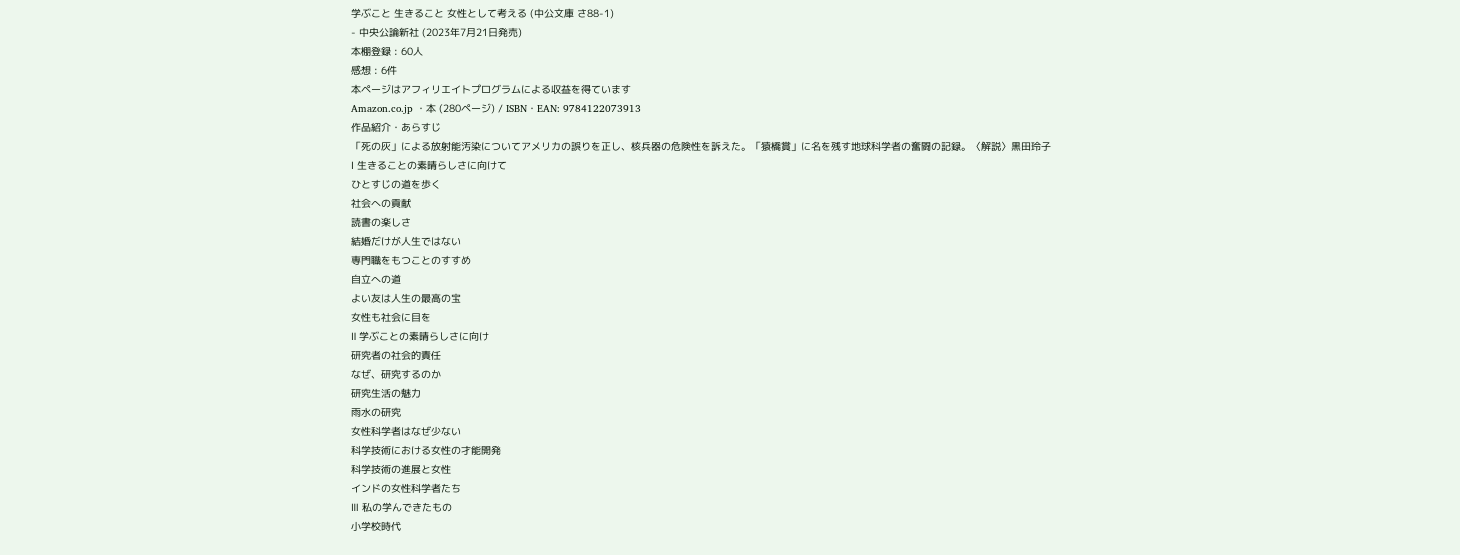学ぶこと 生きること 女性として考える (中公文庫 さ88-1)
- 中央公論新社 (2023年7月21日発売)
本棚登録 : 60人
感想 : 6件
本ページはアフィリエイトプログラムによる収益を得ています
Amazon.co.jp ・本 (280ページ) / ISBN・EAN: 9784122073913
作品紹介・あらすじ
「死の灰」による放射能汚染についてアメリカの誤りを正し、核兵器の危険性を訴えた。「猿橋賞」に名を残す地球科学者の奮闘の記録。〈解説〉黒田玲子
Ⅰ 生きることの素晴らしさに向けて
ひとすじの道を歩く
社会への貢献
読書の楽しさ
結婚だけが人生ではない
専門職をもつことのすすめ
自立への道
よい友は人生の最高の宝
女性も社会に目を
Ⅱ 学ぶことの素晴らしさに向け
研究者の社会的責任
なぜ、研究するのか
研究生活の魅力
雨水の研究
女性科学者はなぜ少ない
科学技術における女性の才能開発
科学技術の進展と女性
インドの女性科学者たち
Ⅲ 私の学んできたもの
小学校時代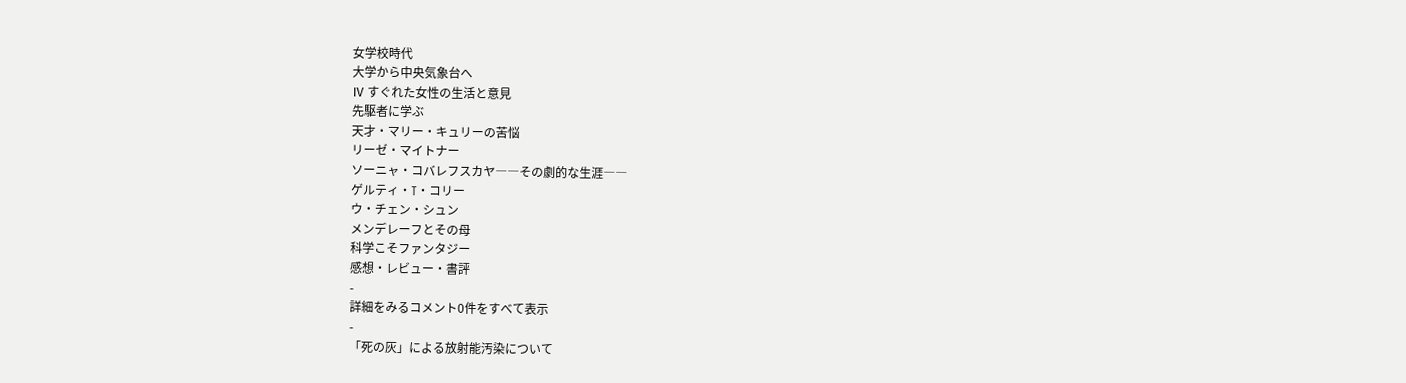女学校時代
大学から中央気象台へ
Ⅳ すぐれた女性の生活と意見
先駆者に学ぶ
天才・マリー・キュリーの苦悩
リーゼ・マイトナー
ソーニャ・コバレフスカヤ――その劇的な生涯――
ゲルティ・T・コリー
ウ・チェン・シュン
メンデレーフとその母
科学こそファンタジー
感想・レビュー・書評
-
詳細をみるコメント0件をすべて表示
-
「死の灰」による放射能汚染について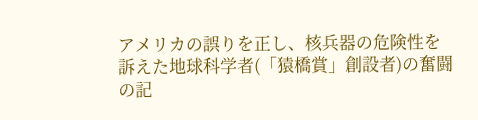アメリカの誤りを正し、核兵器の危険性を訴えた地球科学者(「猿橋賞」創設者)の奮闘の記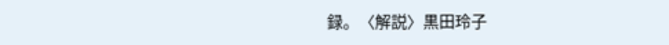録。〈解説〉黒田玲子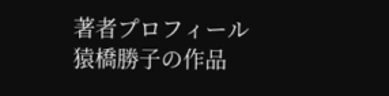著者プロフィール
猿橋勝子の作品